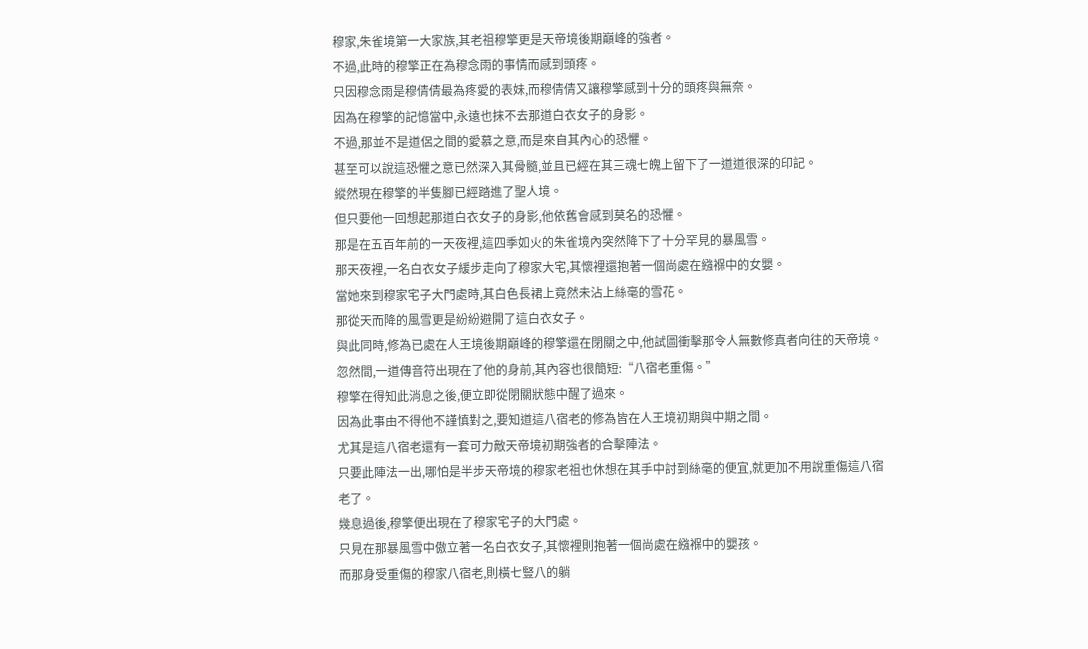穆家,朱雀境第一大家族,其老祖穆擎更是天帝境後期巔峰的強者。
不過,此時的穆擎正在為穆念雨的事情而感到頭疼。
只因穆念雨是穆倩倩最為疼愛的表妹,而穆倩倩又讓穆擎感到十分的頭疼與無奈。
因為在穆擎的記憶當中,永遠也抹不去那道白衣女子的身影。
不過,那並不是道侶之間的愛慕之意,而是來自其內心的恐懼。
甚至可以說這恐懼之意已然深入其骨髓,並且已經在其三魂七魄上留下了一道道很深的印記。
縱然現在穆擎的半隻腳已經踏進了聖人境。
但只要他一回想起那道白衣女子的身影,他依舊會感到莫名的恐懼。
那是在五百年前的一天夜裡,這四季如火的朱雀境內突然降下了十分罕見的暴風雪。
那天夜裡,一名白衣女子緩步走向了穆家大宅,其懷裡還抱著一個尚處在繈褓中的女嬰。
當她來到穆家宅子大門處時,其白色長裙上竟然未沾上絲毫的雪花。
那從天而降的風雪更是紛紛避開了這白衣女子。
與此同時,修為已處在人王境後期巔峰的穆擎還在閉關之中,他試圖衝擊那令人無數修真者向往的天帝境。
忽然間,一道傳音符出現在了他的身前,其內容也很簡短:“八宿老重傷。”
穆擎在得知此消息之後,便立即從閉關狀態中醒了過來。
因為此事由不得他不謹慎對之,要知道這八宿老的修為皆在人王境初期與中期之間。
尤其是這八宿老還有一套可力敵天帝境初期強者的合擊陣法。
只要此陣法一出,哪怕是半步天帝境的穆家老祖也休想在其手中討到絲毫的便宜,就更加不用說重傷這八宿老了。
幾息過後,穆擎便出現在了穆家宅子的大門處。
只見在那暴風雪中傲立著一名白衣女子,其懷裡則抱著一個尚處在繈褓中的嬰孩。
而那身受重傷的穆家八宿老,則橫七豎八的躺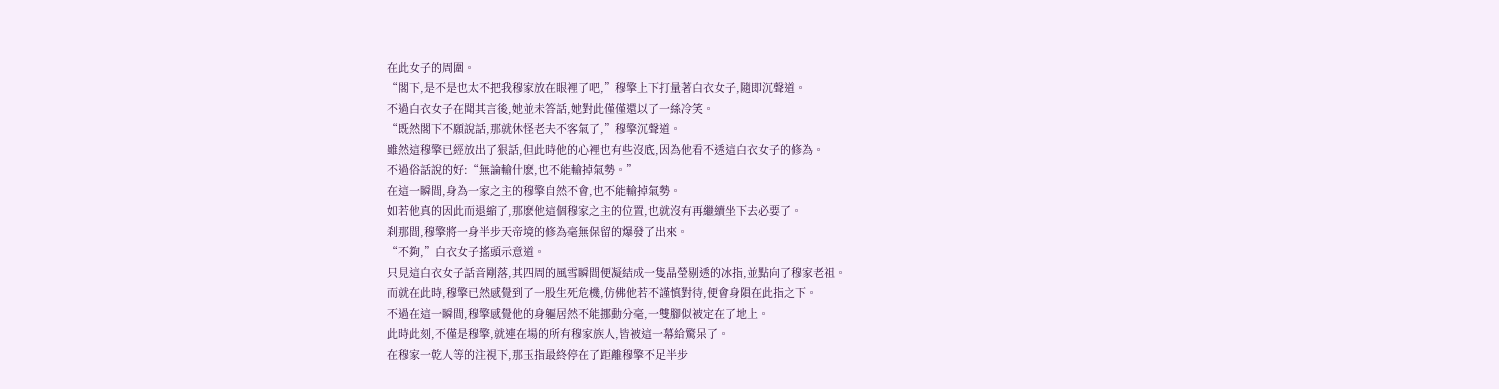在此女子的周圍。
“閣下,是不是也太不把我穆家放在眼裡了吧,”穆擎上下打量著白衣女子,隨即沉聲道。
不過白衣女子在聞其言後,她並未答話,她對此僅僅還以了一絲冷笑。
“既然閣下不願說話,那就休怪老夫不客氣了,”穆擎沉聲道。
雖然這穆擎已經放出了狠話,但此時他的心裡也有些沒底,因為他看不透這白衣女子的修為。
不過俗話說的好:“無論輸什麽,也不能輸掉氣勢。”
在這一瞬間,身為一家之主的穆擎自然不會,也不能輸掉氣勢。
如若他真的因此而退縮了,那麽他這個穆家之主的位置,也就沒有再繼續坐下去必要了。
刹那間,穆擎將一身半步天帝境的修為毫無保留的爆發了出來。
“不夠,”白衣女子搖頭示意道。
只見這白衣女子話音剛落,其四周的風雪瞬間便凝結成一隻晶瑩剔透的冰指,並點向了穆家老祖。
而就在此時,穆擎已然感覺到了一股生死危機,仿佛他若不謹慎對待,便會身隕在此指之下。
不過在這一瞬間,穆擎感覺他的身軀居然不能挪動分毫,一雙腳似被定在了地上。
此時此刻,不僅是穆擎,就連在場的所有穆家族人,皆被這一幕給驚呆了。
在穆家一乾人等的注視下,那玉指最終停在了距離穆擎不足半步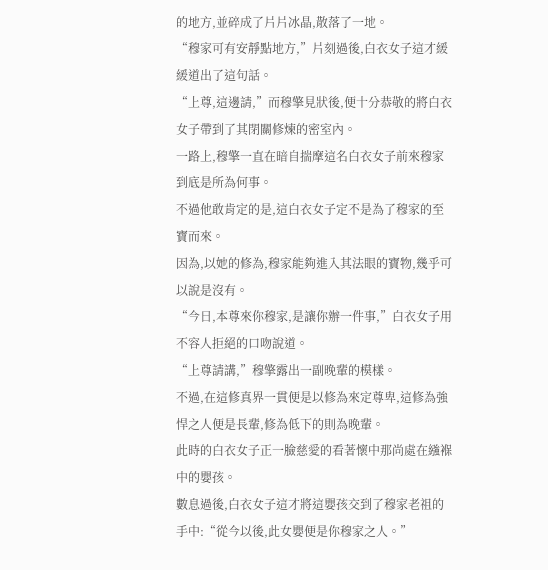的地方,並碎成了片片冰晶,散落了一地。
“穆家可有安靜點地方,”片刻過後,白衣女子這才緩緩道出了這句話。
“上尊,這邊請,”而穆擎見狀後,便十分恭敬的將白衣女子帶到了其閉關修煉的密室內。
一路上,穆擎一直在暗自揣摩這名白衣女子前來穆家到底是所為何事。
不過他敢肯定的是,這白衣女子定不是為了穆家的至寶而來。
因為,以她的修為,穆家能夠進入其法眼的寶物,幾乎可以說是沒有。
“今日,本尊來你穆家,是讓你辦一件事,”白衣女子用不容人拒絕的口吻說道。
“上尊請講,”穆擎露出一副晚輩的模樣。
不過,在這修真界一貫便是以修為來定尊卑,這修為強悍之人便是長輩,修為低下的則為晚輩。
此時的白衣女子正一臉慈愛的看著懷中那尚處在繈褓中的嬰孩。
數息過後,白衣女子這才將這嬰孩交到了穆家老祖的手中:“從今以後,此女嬰便是你穆家之人。”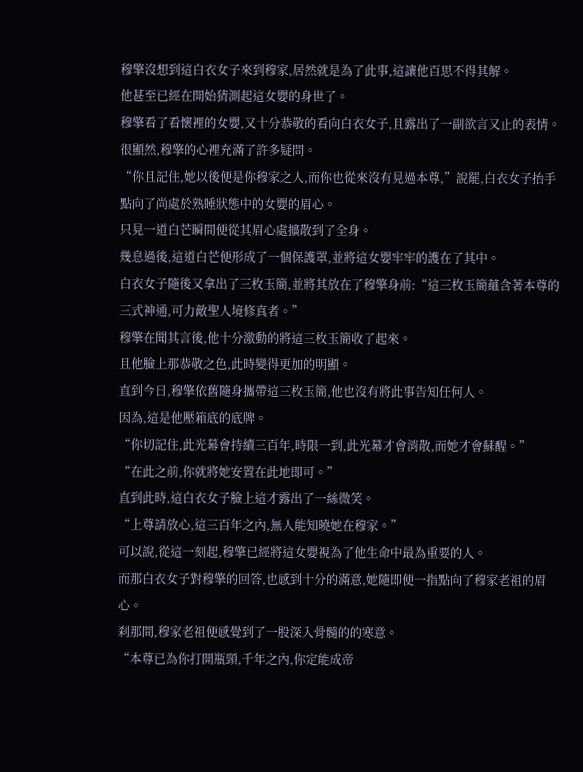穆擎沒想到這白衣女子來到穆家,居然就是為了此事,這讓他百思不得其解。
他甚至已經在開始猜測起這女嬰的身世了。
穆擎看了看懷裡的女嬰,又十分恭敬的看向白衣女子,且露出了一副欲言又止的表情。
很顯然,穆擎的心裡充滿了許多疑問。
“你且記住,她以後便是你穆家之人,而你也從來沒有見過本尊,”說罷,白衣女子抬手點向了尚處於熟睡狀態中的女嬰的眉心。
只見一道白芒瞬間便從其眉心處擴散到了全身。
幾息過後,這道白芒便形成了一個保護罩,並將這女嬰牢牢的護在了其中。
白衣女子隨後又拿出了三枚玉簡,並將其放在了穆擎身前:“這三枚玉簡蘊含著本尊的三式神通,可力敵聖人境修真者。”
穆擎在聞其言後,他十分激動的將這三枚玉簡收了起來。
且他臉上那恭敬之色,此時變得更加的明顯。
直到今日,穆擎依舊隨身攜帶這三枚玉簡,他也沒有將此事告知任何人。
因為,這是他壓箱底的底牌。
“你切記住,此光幕會持續三百年,時限一到,此光幕才會消散,而她才會蘇醒。”
“在此之前,你就將她安置在此地即可。”
直到此時,這白衣女子臉上這才露出了一絲微笑。
“上尊請放心,這三百年之內,無人能知曉她在穆家。”
可以說,從這一刻起,穆擎已經將這女嬰視為了他生命中最為重要的人。
而那白衣女子對穆擎的回答,也感到十分的滿意,她隨即便一指點向了穆家老祖的眉心。
刹那間,穆家老祖便感覺到了一股深入骨髓的的寒意。
“本尊已為你打開瓶頸,千年之內,你定能成帝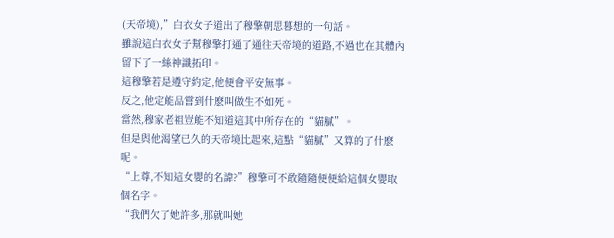(天帝境),”白衣女子道出了穆擎朝思暮想的一句話。
雖說這白衣女子幫穆擎打通了通往天帝境的道路,不過也在其體內留下了一絲神識拓印。
這穆擎若是遵守約定,他便會平安無事。
反之,他定能品嘗到什麽叫做生不如死。
當然,穆家老祖豈能不知道這其中所存在的“貓膩”。
但是與他渴望已久的天帝境比起來,這點“貓膩”又算的了什麽呢。
“上尊,不知這女嬰的名諱?”穆擎可不敢隨隨便便給這個女嬰取個名字。
“我們欠了她許多,那就叫她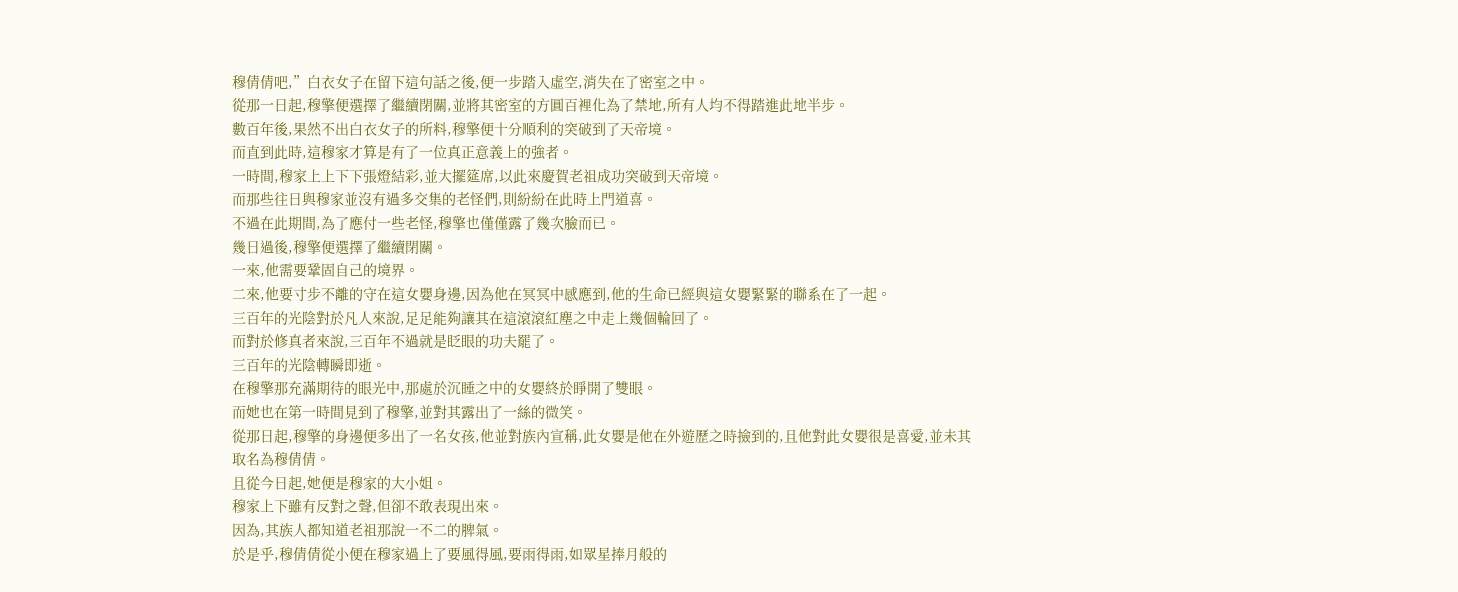穆倩倩吧,”白衣女子在留下這句話之後,便一步踏入虛空,消失在了密室之中。
從那一日起,穆擎便選擇了繼續閉關,並將其密室的方圓百裡化為了禁地,所有人均不得踏進此地半步。
數百年後,果然不出白衣女子的所料,穆擎便十分順利的突破到了天帝境。
而直到此時,這穆家才算是有了一位真正意義上的強者。
一時間,穆家上上下下張燈結彩,並大擺筵席,以此來慶賀老祖成功突破到天帝境。
而那些往日與穆家並沒有過多交集的老怪們,則紛紛在此時上門道喜。
不過在此期間,為了應付一些老怪,穆擎也僅僅露了幾次臉而已。
幾日過後,穆擎便選擇了繼續閉關。
一來,他需要鞏固自己的境界。
二來,他要寸步不離的守在這女嬰身邊,因為他在冥冥中感應到,他的生命已經與這女嬰緊緊的聯系在了一起。
三百年的光陰對於凡人來說,足足能夠讓其在這滾滾紅塵之中走上幾個輪回了。
而對於修真者來說,三百年不過就是眨眼的功夫罷了。
三百年的光陰轉瞬即逝。
在穆擎那充滿期待的眼光中,那處於沉睡之中的女嬰終於睜開了雙眼。
而她也在第一時間見到了穆擎,並對其露出了一絲的微笑。
從那日起,穆擎的身邊便多出了一名女孩,他並對族內宣稱,此女嬰是他在外遊歷之時撿到的,且他對此女嬰很是喜愛,並未其取名為穆倩倩。
且從今日起,她便是穆家的大小姐。
穆家上下雖有反對之聲,但卻不敢表現出來。
因為,其族人都知道老祖那說一不二的脾氣。
於是乎,穆倩倩從小便在穆家過上了要風得風,要雨得雨,如眾星捧月般的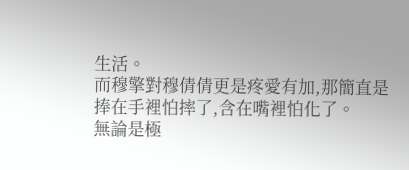生活。
而穆擎對穆倩倩更是疼愛有加,那簡直是捧在手裡怕摔了,含在嘴裡怕化了。
無論是極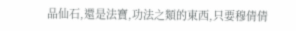品仙石,還是法寶,功法之類的東西,只要穆倩倩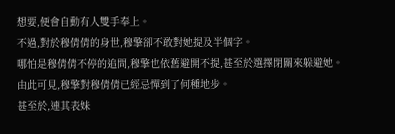想要,便會自動有人雙手奉上。
不過,對於穆倩倩的身世,穆擎卻不敢對她提及半個字。
哪怕是穆倩倩不停的追問,穆擎也依舊避開不提,甚至於選擇閉關來躲避她。
由此可見,穆擎對穆倩倩已經忌憚到了何種地步。
甚至於,連其表妹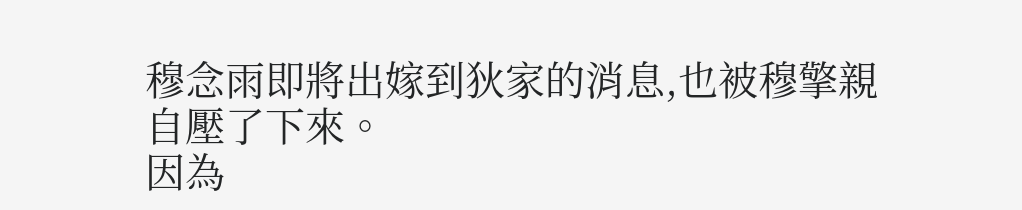穆念雨即將出嫁到狄家的消息,也被穆擎親自壓了下來。
因為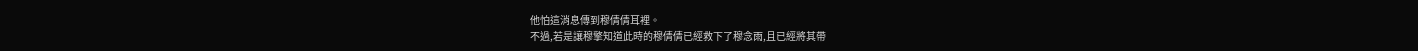他怕這消息傳到穆倩倩耳裡。
不過,若是讓穆擎知道此時的穆倩倩已經救下了穆念雨,且已經將其帶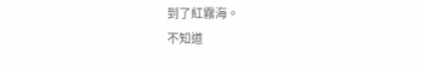到了紅霧海。
不知道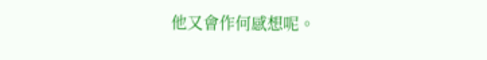他又會作何感想呢。